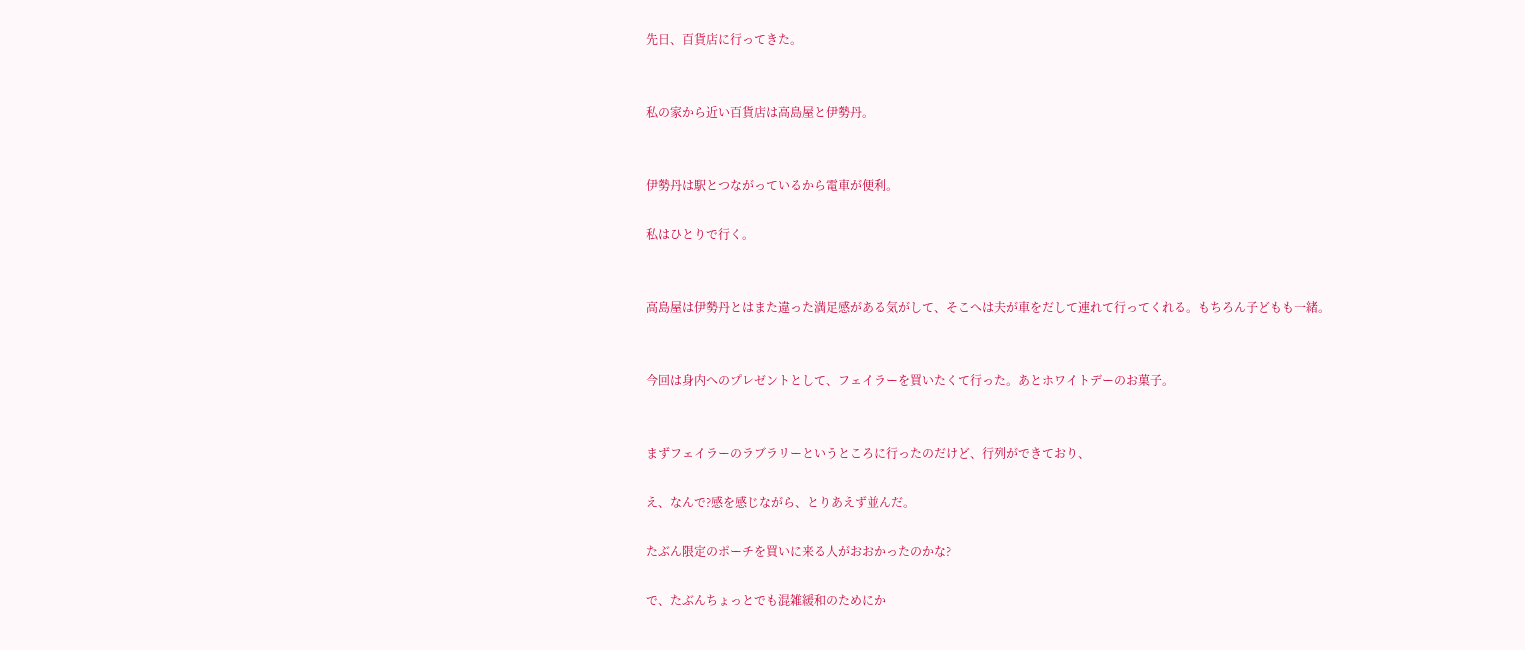先日、百貨店に行ってきた。


私の家から近い百貨店は高島屋と伊勢丹。


伊勢丹は駅とつながっているから電車が便利。

私はひとりで行く。


高島屋は伊勢丹とはまた違った満足感がある気がして、そこへは夫が車をだして連れて行ってくれる。もちろん子どもも一緒。


今回は身内へのプレゼントとして、フェイラーを買いたくて行った。あとホワイトデーのお菓子。


まずフェイラーのラブラリーというところに行ったのだけど、行列ができており、

え、なんで?感を感じながら、とりあえず並んだ。

たぶん限定のポーチを買いに来る人がおおかったのかな?

で、たぶんちょっとでも混雑緩和のためにか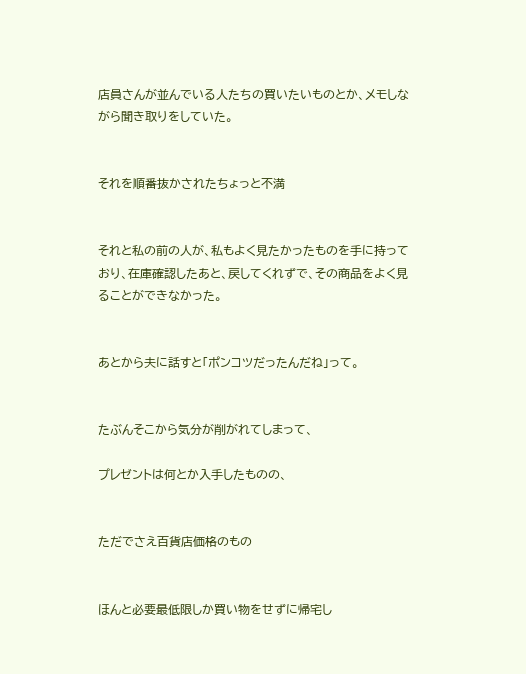店員さんが並んでいる人たちの買いたいものとか、メモしながら聞き取りをしていた。


それを順番抜かされたちょっと不満


それと私の前の人が、私もよく見たかったものを手に持っており、在庫確認したあと、戻してくれずで、その商品をよく見ることができなかった。


あとから夫に話すと「ポンコツだったんだね」って。


たぶんそこから気分が削がれてしまって、

プレゼントは何とか入手したものの、


ただでさえ百貨店価格のもの


ほんと必要最低限しか買い物をせずに帰宅し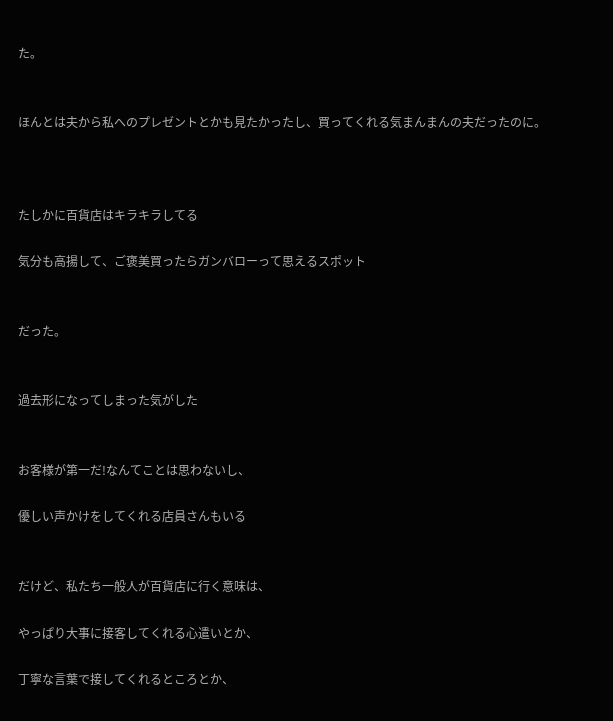た。


ほんとは夫から私へのプレゼントとかも見たかったし、買ってくれる気まんまんの夫だったのに。



たしかに百貨店はキラキラしてる

気分も高揚して、ご褒美買ったらガンバローって思えるスポット


だった。


過去形になってしまった気がした


お客様が第一だ!なんてことは思わないし、

優しい声かけをしてくれる店員さんもいる


だけど、私たち一般人が百貨店に行く意味は、

やっぱり大事に接客してくれる心遣いとか、

丁寧な言葉で接してくれるところとか、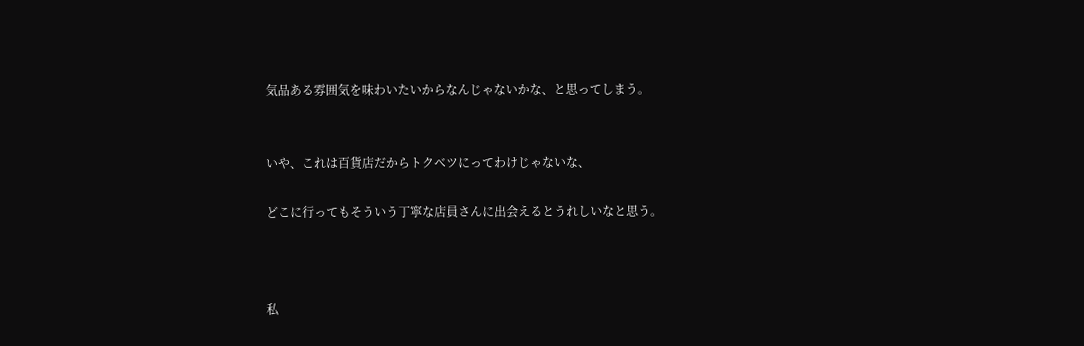気品ある雰囲気を味わいたいからなんじゃないかな、と思ってしまう。


いや、これは百貨店だからトクベツにってわけじゃないな、

どこに行ってもそういう丁寧な店員さんに出会えるとうれしいなと思う。



私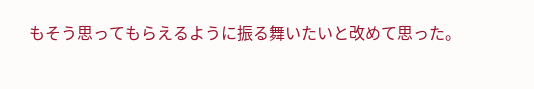もそう思ってもらえるように振る舞いたいと改めて思った。